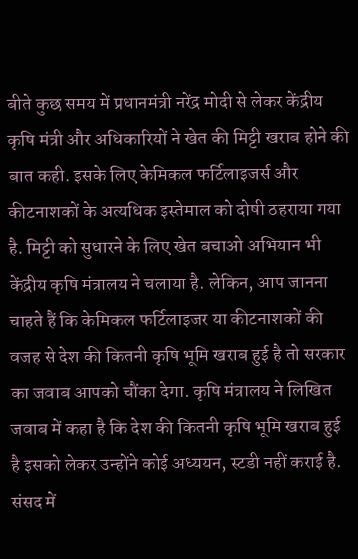बीते कुछ समय में प्रधानमंत्री नरेंद्र मोदी से लेकर केंद्रीय कृषि मंत्री और अधिकारियों ने खेत की मिट्टी खराब होने की बात कही. इसके लिए केमिकल फर्टिलाइजर्स और कीटनाशकों के अत्यधिक इस्तेमाल को दोषी ठहराया गया है. मिट्टी को सुधारने के लिए खेत बचाओ अभियान भी केंद्रीय कृषि मंत्रालय ने चलाया है. लेकिन, आप जानना चाहते हैं कि केमिकल फर्टिलाइजर या कीटनाशकों की वजह से देश की कितनी कृषि भूमि खराब हुई है तो सरकार का जवाब आपको चौंका देगा. कृषि मंत्रालय ने लिखित जवाब में कहा है कि देश की कितनी कृषि भूमि खराब हुई है इसको लेकर उन्होंने कोई अध्ययन, स्टडी नहीं कराई है.
संसद में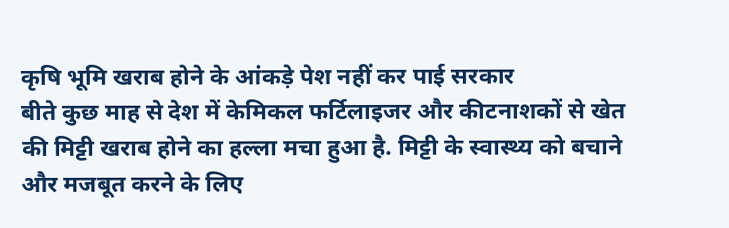कृषि भूमि खराब होने के आंकड़े पेश नहीं कर पाई सरकार
बीते कुछ माह से देश में केमिकल फर्टिलाइजर और कीटनाशकों से खेत की मिट्टी खराब होने का हल्ला मचा हुआ है. मिट्टी के स्वास्थ्य को बचाने और मजबूत करने के लिए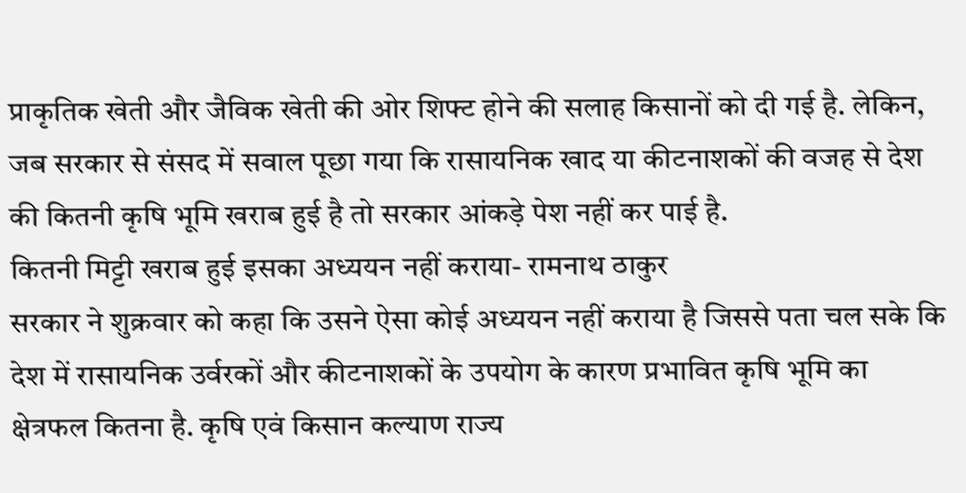प्राकृतिक खेती और जैविक खेती की ओर शिफ्ट होने की सलाह किसानों को दी गई है. लेकिन, जब सरकार से संसद में सवाल पूछा गया कि रासायनिक खाद या कीटनाशकों की वजह से देश की कितनी कृषि भूमि खराब हुई है तो सरकार आंकड़े पेश नहीं कर पाई है.
कितनी मिट्टी खराब हुई इसका अध्ययन नहीं कराया- रामनाथ ठाकुर
सरकार ने शुक्रवार को कहा कि उसने ऐसा कोई अध्ययन नहीं कराया है जिससे पता चल सके कि देश में रासायनिक उर्वरकों और कीटनाशकों के उपयोग के कारण प्रभावित कृषि भूमि का क्षेत्रफल कितना है. कृषि एवं किसान कल्याण राज्य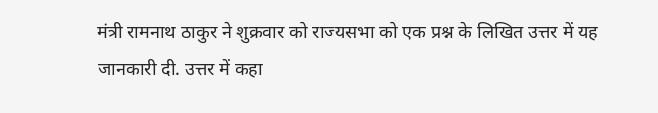मंत्री रामनाथ ठाकुर ने शुक्रवार को राज्यसभा को एक प्रश्न के लिखित उत्तर में यह जानकारी दी. उत्तर में कहा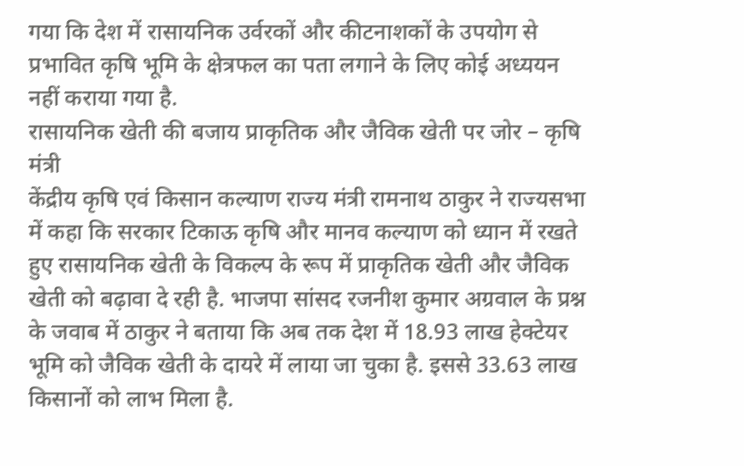गया कि देश में रासायनिक उर्वरकों और कीटनाशकों के उपयोग से प्रभावित कृषि भूमि के क्षेत्रफल का पता लगाने के लिए कोई अध्ययन नहीं कराया गया है.
रासायनिक खेती की बजाय प्राकृतिक और जैविक खेती पर जोर – कृषि मंत्री
केंद्रीय कृषि एवं किसान कल्याण राज्य मंत्री रामनाथ ठाकुर ने राज्यसभा में कहा कि सरकार टिकाऊ कृषि और मानव कल्याण को ध्यान में रखते हुए रासायनिक खेती के विकल्प के रूप में प्राकृतिक खेती और जैविक खेती को बढ़ावा दे रही है. भाजपा सांसद रजनीश कुमार अग्रवाल के प्रश्न के जवाब में ठाकुर ने बताया कि अब तक देश में 18.93 लाख हेक्टेयर भूमि को जैविक खेती के दायरे में लाया जा चुका है. इससे 33.63 लाख किसानों को लाभ मिला है.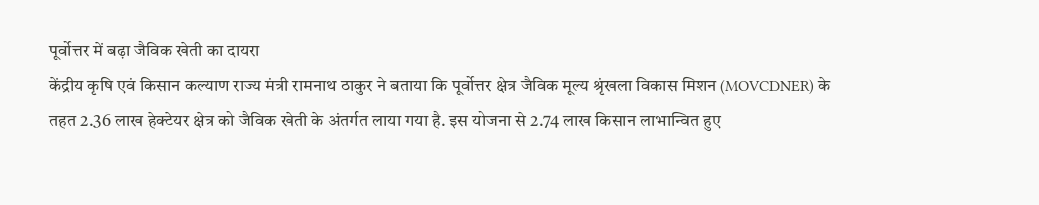पूर्वोत्तर में बढ़ा जैविक खेती का दायरा
केंद्रीय कृषि एवं किसान कल्याण राज्य मंत्री रामनाथ ठाकुर ने बताया कि पूर्वोत्तर क्षेत्र जैविक मूल्य श्रृंखला विकास मिशन (MOVCDNER) के तहत 2.36 लाख हेक्टेयर क्षेत्र को जैविक खेती के अंतर्गत लाया गया है. इस योजना से 2.74 लाख किसान लाभान्वित हुए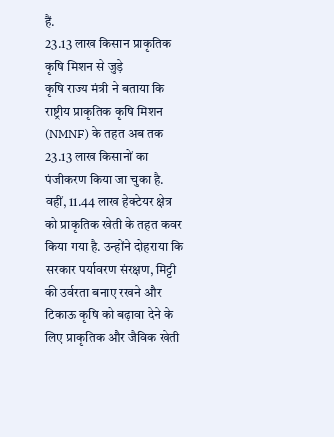हैं.
23.13 लाख किसान प्राकृतिक कृषि मिशन से जुड़े
कृषि राज्य मंत्री ने बताया कि राष्ट्रीय प्राकृतिक कृषि मिशन (NMNF) के तहत अब तक 23.13 लाख किसानों का पंजीकरण किया जा चुका है. वहीं, 11.44 लाख हेक्टेयर क्षेत्र को प्राकृतिक खेती के तहत कवर किया गया है. उन्होंने दोहराया कि सरकार पर्यावरण संरक्षण, मिट्टी की उर्वरता बनाए रखने और टिकाऊ कृषि को बढ़ावा देने के लिए प्राकृतिक और जैविक खेती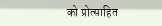को प्रोत्साहित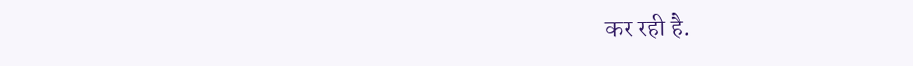कर रही है.